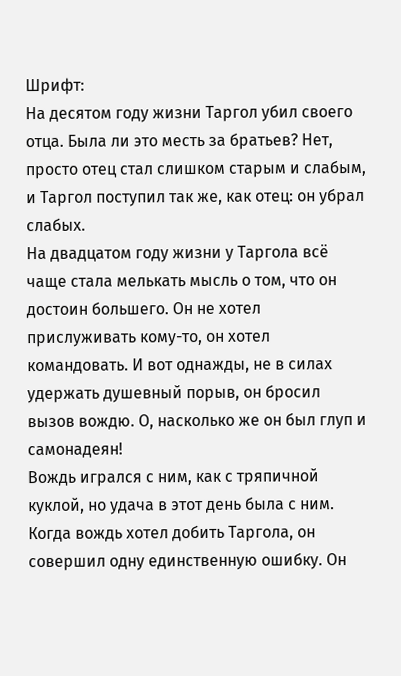Шрифт:
На десятом году жизни Таргол убил своего отца. Была ли это месть за братьев? Нет, просто отец стал слишком старым и слабым, и Таргол поступил так же, как отец: он убрал слабых.
На двадцатом году жизни у Таргола всё чаще стала мелькать мысль о том, что он достоин большего. Он не хотел прислуживать кому-то, он хотел командовать. И вот однажды, не в силах удержать душевный порыв, он бросил вызов вождю. О, насколько же он был глуп и самонадеян!
Вождь игрался с ним, как с тряпичной куклой, но удача в этот день была с ним. Когда вождь хотел добить Таргола, он совершил одну единственную ошибку. Он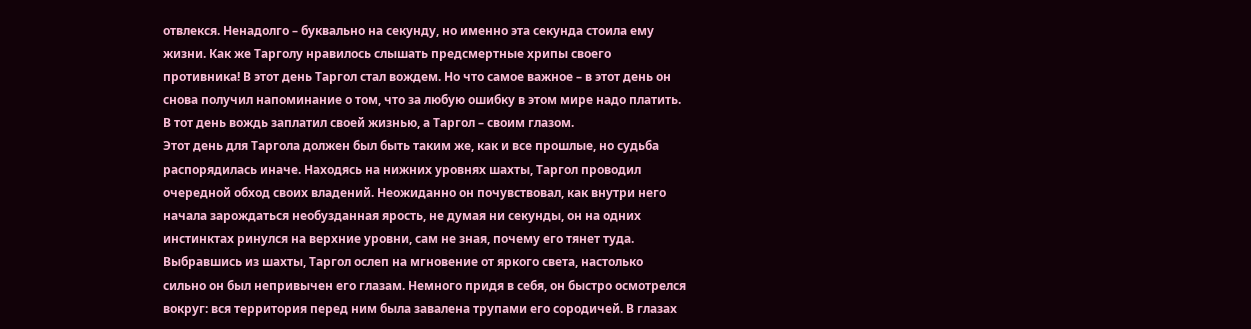отвлекся. Ненадолго – буквально на секунду, но именно эта секунда стоила ему жизни. Как же Тарголу нравилось слышать предсмертные хрипы своего противника! В этот день Таргол стал вождем. Но что самое важное – в этот день он снова получил напоминание о том, что за любую ошибку в этом мире надо платить. В тот день вождь заплатил своей жизнью, а Таргол – своим глазом.
Этот день для Таргола должен был быть таким же, как и все прошлые, но судьба распорядилась иначе. Находясь на нижних уровнях шахты, Таргол проводил очередной обход своих владений. Неожиданно он почувствовал, как внутри него начала зарождаться необузданная ярость, не думая ни секунды, он на одних инстинктах ринулся на верхние уровни, сам не зная, почему его тянет туда.
Выбравшись из шахты, Таргол ослеп на мгновение от яркого света, настолько сильно он был непривычен его глазам. Немного придя в себя, он быстро осмотрелся вокруг: вся территория перед ним была завалена трупами его сородичей. В глазах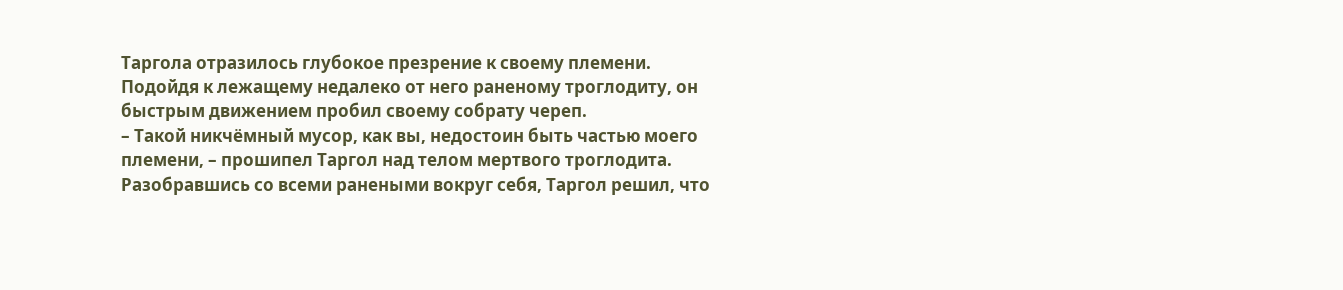Таргола отразилось глубокое презрение к своему племени. Подойдя к лежащему недалеко от него раненому троглодиту, он быстрым движением пробил своему собрату череп.
– Такой никчёмный мусор, как вы, недостоин быть частью моего племени, – прошипел Таргол над телом мертвого троглодита.
Разобравшись со всеми ранеными вокруг себя, Таргол решил, что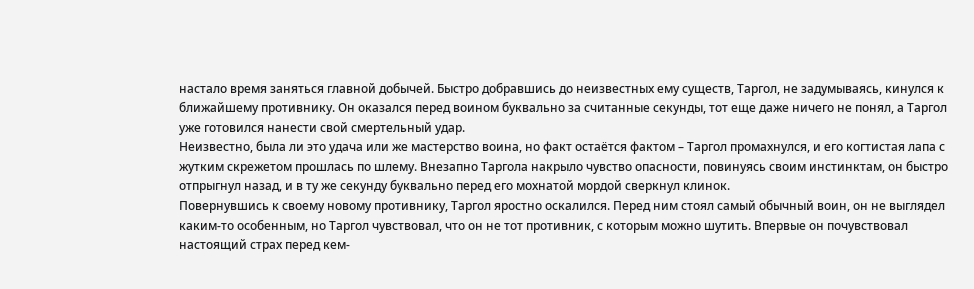настало время заняться главной добычей. Быстро добравшись до неизвестных ему существ, Таргол, не задумываясь, кинулся к ближайшему противнику. Он оказался перед воином буквально за считанные секунды, тот еще даже ничего не понял, а Таргол уже готовился нанести свой смертельный удар.
Неизвестно, была ли это удача или же мастерство воина, но факт остаётся фактом – Таргол промахнулся, и его когтистая лапа с жутким скрежетом прошлась по шлему. Внезапно Таргола накрыло чувство опасности, повинуясь своим инстинктам, он быстро отпрыгнул назад, и в ту же секунду буквально перед его мохнатой мордой сверкнул клинок.
Повернувшись к своему новому противнику, Таргол яростно оскалился. Перед ним стоял самый обычный воин, он не выглядел каким-то особенным, но Таргол чувствовал, что он не тот противник, с которым можно шутить. Впервые он почувствовал настоящий страх перед кем-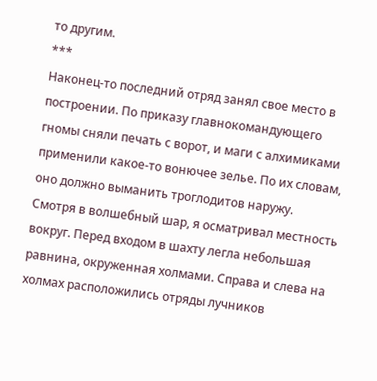то другим.
***
Наконец-то последний отряд занял свое место в построении. По приказу главнокомандующего гномы сняли печать с ворот, и маги с алхимиками применили какое-то вонючее зелье. По их словам, оно должно выманить троглодитов наружу.
Смотря в волшебный шар, я осматривал местность вокруг. Перед входом в шахту легла небольшая равнина, окруженная холмами. Справа и слева на холмах расположились отряды лучников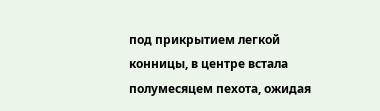под прикрытием легкой конницы, в центре встала полумесяцем пехота, ожидая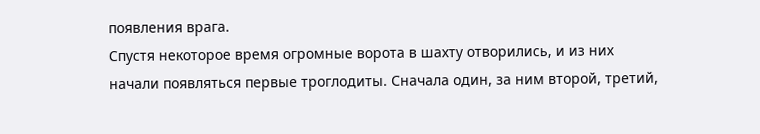появления врага.
Спустя некоторое время огромные ворота в шахту отворились, и из них начали появляться первые троглодиты. Сначала один, за ним второй, третий,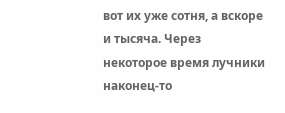вот их уже сотня, а вскоре и тысяча. Через некоторое время лучники наконец-то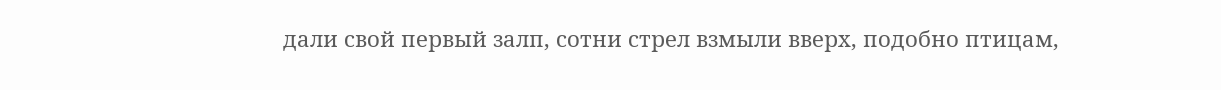дали свой первый залп, сотни стрел взмыли вверх, подобно птицам,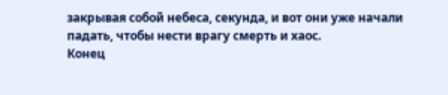закрывая собой небеса, секунда, и вот они уже начали падать, чтобы нести врагу смерть и хаос.
Конец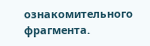ознакомительного фрагмента.